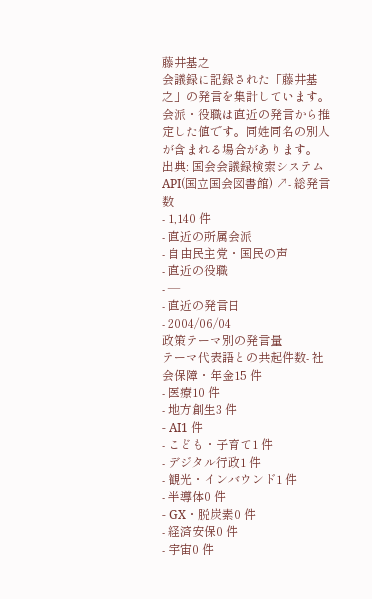藤井基之
会議録に記録された「藤井基之」の発言を集計しています。会派・役職は直近の発言から推定した値です。同姓同名の別人が含まれる場合があります。
出典: 国会会議録検索システム API(国立国会図書館) ↗- 総発言数
- 1,140 件
- 直近の所属会派
- 自由民主党・国民の声
- 直近の役職
- —
- 直近の発言日
- 2004/06/04
政策テーマ別の発言量
テーマ代表語との共起件数- 社会保障・年金15 件
- 医療10 件
- 地方創生3 件
- AI1 件
- こども・子育て1 件
- デジタル行政1 件
- 観光・インバウンド1 件
- 半導体0 件
- GX・脱炭素0 件
- 経済安保0 件
- 宇宙0 件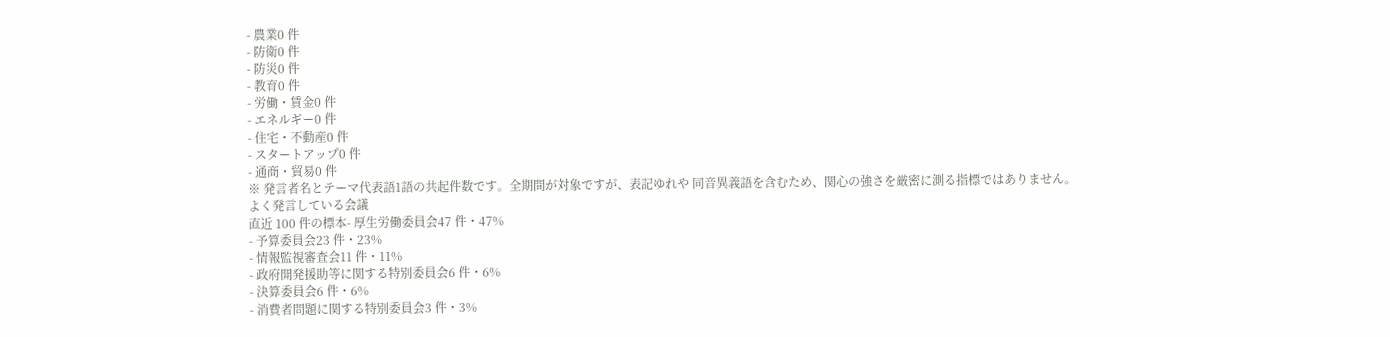- 農業0 件
- 防衛0 件
- 防災0 件
- 教育0 件
- 労働・賃金0 件
- エネルギー0 件
- 住宅・不動産0 件
- スタートアップ0 件
- 通商・貿易0 件
※ 発言者名とテーマ代表語1語の共起件数です。全期間が対象ですが、表記ゆれや 同音異義語を含むため、関心の強さを厳密に測る指標ではありません。
よく発言している会議
直近 100 件の標本- 厚生労働委員会47 件・47%
- 予算委員会23 件・23%
- 情報監視審査会11 件・11%
- 政府開発援助等に関する特別委員会6 件・6%
- 決算委員会6 件・6%
- 消費者問題に関する特別委員会3 件・3%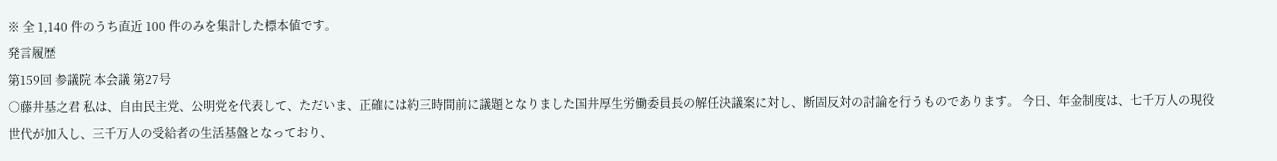※ 全 1,140 件のうち直近 100 件のみを集計した標本値です。
発言履歴
第159回 参議院 本会議 第27号
○藤井基之君 私は、自由民主党、公明党を代表して、ただいま、正確には約三時間前に議題となりました国井厚生労働委員長の解任決議案に対し、断固反対の討論を行うものであります。 今日、年金制度は、七千万人の現役世代が加入し、三千万人の受給者の生活基盤となっており、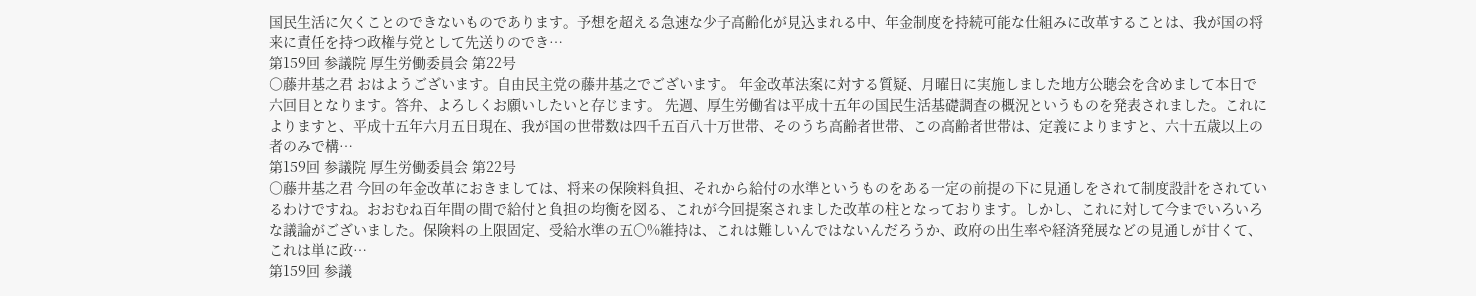国民生活に欠くことのできないものであります。予想を超える急速な少子高齢化が見込まれる中、年金制度を持続可能な仕組みに改革することは、我が国の将来に責任を持つ政権与党として先送りのでき…
第159回 参議院 厚生労働委員会 第22号
○藤井基之君 おはようございます。自由民主党の藤井基之でございます。 年金改革法案に対する質疑、月曜日に実施しました地方公聴会を含めまして本日で六回目となります。答弁、よろしくお願いしたいと存じます。 先週、厚生労働省は平成十五年の国民生活基礎調査の概況というものを発表されました。これによりますと、平成十五年六月五日現在、我が国の世帯数は四千五百八十万世帯、そのうち高齢者世帯、この高齢者世帯は、定義によりますと、六十五歳以上の者のみで構…
第159回 参議院 厚生労働委員会 第22号
○藤井基之君 今回の年金改革におきましては、将来の保険料負担、それから給付の水準というものをある一定の前提の下に見通しをされて制度設計をされているわけですね。おおむね百年間の間で給付と負担の均衡を図る、これが今回提案されました改革の柱となっております。しかし、これに対して今までいろいろな議論がございました。保険料の上限固定、受給水準の五〇%維持は、これは難しいんではないんだろうか、政府の出生率や経済発展などの見通しが甘くて、これは単に政…
第159回 参議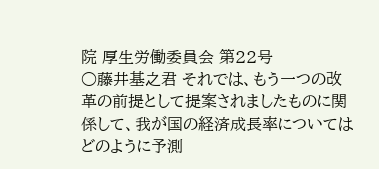院 厚生労働委員会 第22号
○藤井基之君 それでは、もう一つの改革の前提として提案されましたものに関係して、我が国の経済成長率についてはどのように予測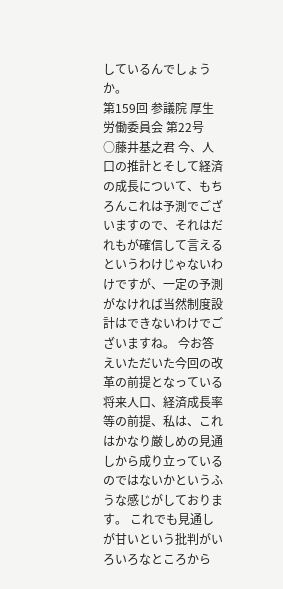しているんでしょうか。
第159回 参議院 厚生労働委員会 第22号
○藤井基之君 今、人口の推計とそして経済の成長について、もちろんこれは予測でございますので、それはだれもが確信して言えるというわけじゃないわけですが、一定の予測がなければ当然制度設計はできないわけでございますね。 今お答えいただいた今回の改革の前提となっている将来人口、経済成長率等の前提、私は、これはかなり厳しめの見通しから成り立っているのではないかというふうな感じがしております。 これでも見通しが甘いという批判がいろいろなところから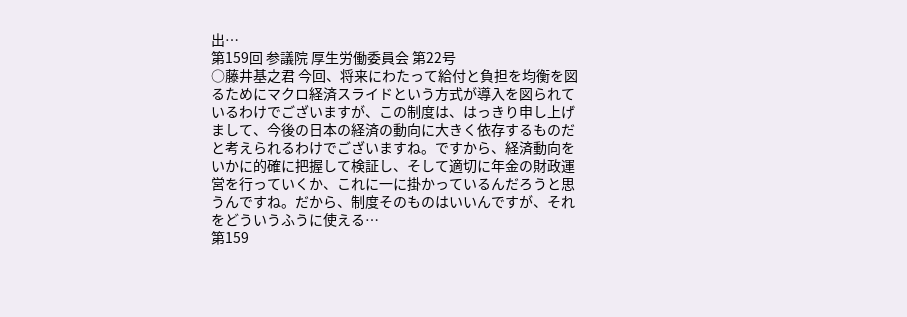出…
第159回 参議院 厚生労働委員会 第22号
○藤井基之君 今回、将来にわたって給付と負担を均衡を図るためにマクロ経済スライドという方式が導入を図られているわけでございますが、この制度は、はっきり申し上げまして、今後の日本の経済の動向に大きく依存するものだと考えられるわけでございますね。ですから、経済動向をいかに的確に把握して検証し、そして適切に年金の財政運営を行っていくか、これに一に掛かっているんだろうと思うんですね。だから、制度そのものはいいんですが、それをどういうふうに使える…
第159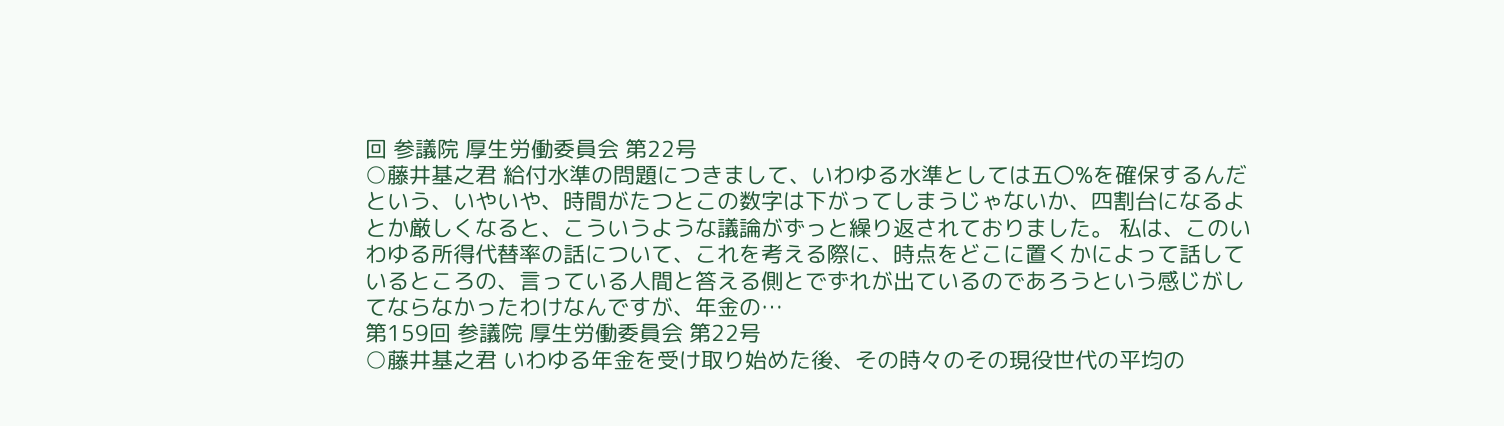回 参議院 厚生労働委員会 第22号
○藤井基之君 給付水準の問題につきまして、いわゆる水準としては五〇%を確保するんだという、いやいや、時間がたつとこの数字は下がってしまうじゃないか、四割台になるよとか厳しくなると、こういうような議論がずっと繰り返されておりました。 私は、このいわゆる所得代替率の話について、これを考える際に、時点をどこに置くかによって話しているところの、言っている人間と答える側とでずれが出ているのであろうという感じがしてならなかったわけなんですが、年金の…
第159回 参議院 厚生労働委員会 第22号
○藤井基之君 いわゆる年金を受け取り始めた後、その時々のその現役世代の平均の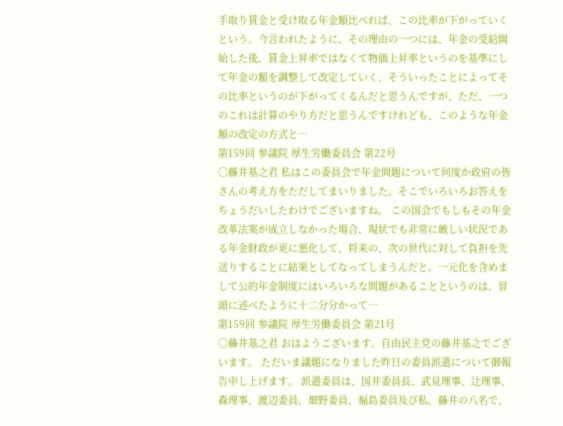手取り賃金と受け取る年金額比べれば、この比率が下がっていくという。今言われたように、その理由の一つには、年金の受給開始した後、賃金上昇率ではなくて物価上昇率というのを基準にして年金の額を調整して改定していく、そういったことによってその比率というのが下がってくるんだと思うんですが、ただ、一つのこれは計算のやり方だと思うんですけれども、このような年金額の改定の方式と…
第159回 参議院 厚生労働委員会 第22号
○藤井基之君 私はこの委員会で年金問題について何度か政府の皆さんの考え方をただしてまいりました。そこでいろいろお答えをちょうだいしたわけでございますね。 この国会でもしもその年金改革法案が成立しなかった場合、現状でも非常に厳しい状況である年金財政が更に悪化して、将来の、次の世代に対して負担を先送りすることに結果としてなってしまうんだと。一元化を含めまして公的年金制度にはいろいろな問題があることというのは、冒頭に述べたように十二分分かって…
第159回 参議院 厚生労働委員会 第21号
○藤井基之君 おはようございます。自由民主党の藤井基之でございます。 ただいま議題になりました昨日の委員派遣について御報告申し上げます。 派遣委員は、国井委員長、武見理事、辻理事、森理事、渡辺委員、畑野委員、福島委員及び私、藤井の八名で、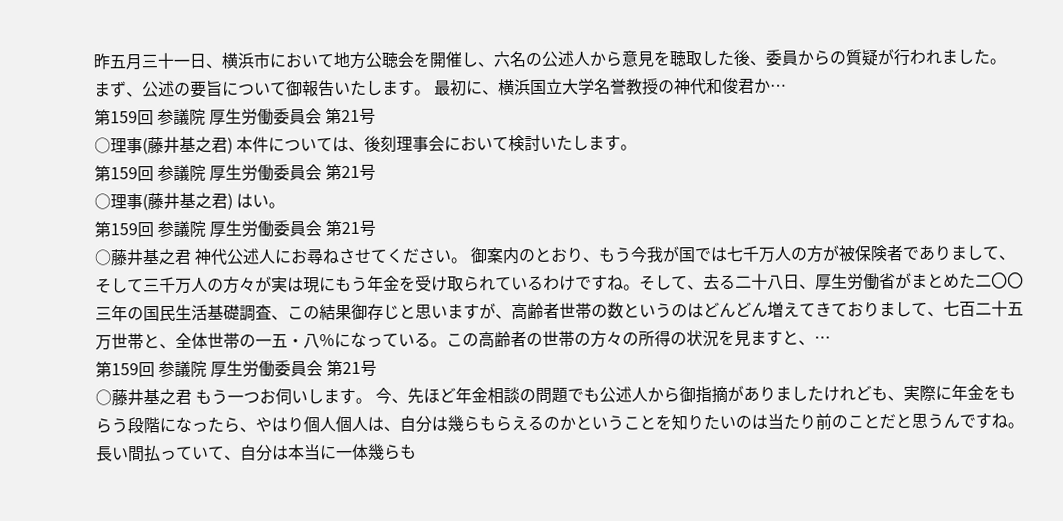昨五月三十一日、横浜市において地方公聴会を開催し、六名の公述人から意見を聴取した後、委員からの質疑が行われました。 まず、公述の要旨について御報告いたします。 最初に、横浜国立大学名誉教授の神代和俊君か…
第159回 参議院 厚生労働委員会 第21号
○理事(藤井基之君) 本件については、後刻理事会において検討いたします。
第159回 参議院 厚生労働委員会 第21号
○理事(藤井基之君) はい。
第159回 参議院 厚生労働委員会 第21号
○藤井基之君 神代公述人にお尋ねさせてください。 御案内のとおり、もう今我が国では七千万人の方が被保険者でありまして、そして三千万人の方々が実は現にもう年金を受け取られているわけですね。そして、去る二十八日、厚生労働省がまとめた二〇〇三年の国民生活基礎調査、この結果御存じと思いますが、高齢者世帯の数というのはどんどん増えてきておりまして、七百二十五万世帯と、全体世帯の一五・八%になっている。この高齢者の世帯の方々の所得の状況を見ますと、…
第159回 参議院 厚生労働委員会 第21号
○藤井基之君 もう一つお伺いします。 今、先ほど年金相談の問題でも公述人から御指摘がありましたけれども、実際に年金をもらう段階になったら、やはり個人個人は、自分は幾らもらえるのかということを知りたいのは当たり前のことだと思うんですね。長い間払っていて、自分は本当に一体幾らも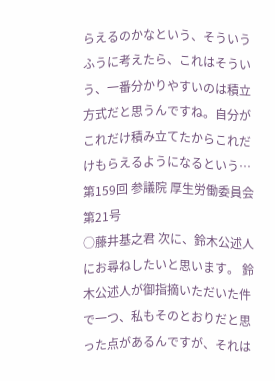らえるのかなという、そういうふうに考えたら、これはそういう、一番分かりやすいのは積立方式だと思うんですね。自分がこれだけ積み立てたからこれだけもらえるようになるという…
第159回 参議院 厚生労働委員会 第21号
○藤井基之君 次に、鈴木公述人にお尋ねしたいと思います。 鈴木公述人が御指摘いただいた件で一つ、私もそのとおりだと思った点があるんですが、それは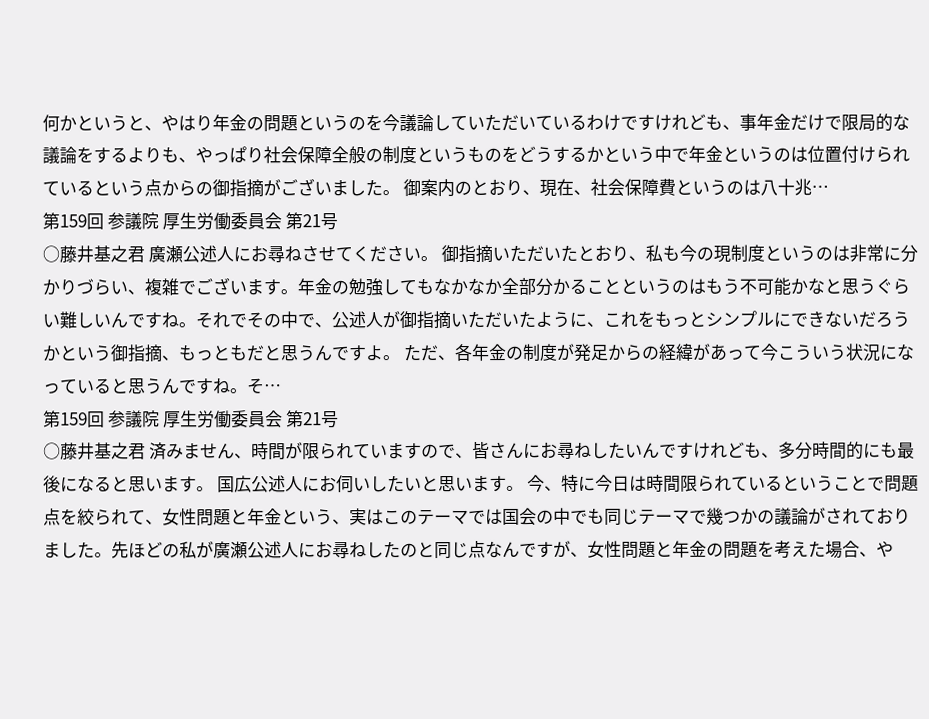何かというと、やはり年金の問題というのを今議論していただいているわけですけれども、事年金だけで限局的な議論をするよりも、やっぱり社会保障全般の制度というものをどうするかという中で年金というのは位置付けられているという点からの御指摘がございました。 御案内のとおり、現在、社会保障費というのは八十兆…
第159回 参議院 厚生労働委員会 第21号
○藤井基之君 廣瀬公述人にお尋ねさせてください。 御指摘いただいたとおり、私も今の現制度というのは非常に分かりづらい、複雑でございます。年金の勉強してもなかなか全部分かることというのはもう不可能かなと思うぐらい難しいんですね。それでその中で、公述人が御指摘いただいたように、これをもっとシンプルにできないだろうかという御指摘、もっともだと思うんですよ。 ただ、各年金の制度が発足からの経緯があって今こういう状況になっていると思うんですね。そ…
第159回 参議院 厚生労働委員会 第21号
○藤井基之君 済みません、時間が限られていますので、皆さんにお尋ねしたいんですけれども、多分時間的にも最後になると思います。 国広公述人にお伺いしたいと思います。 今、特に今日は時間限られているということで問題点を絞られて、女性問題と年金という、実はこのテーマでは国会の中でも同じテーマで幾つかの議論がされておりました。先ほどの私が廣瀬公述人にお尋ねしたのと同じ点なんですが、女性問題と年金の問題を考えた場合、や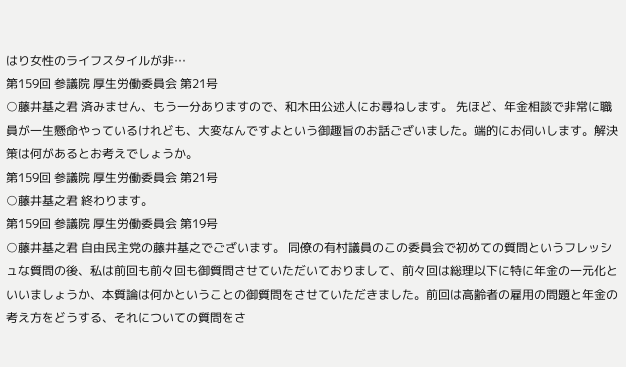はり女性のライフスタイルが非…
第159回 参議院 厚生労働委員会 第21号
○藤井基之君 済みません、もう一分ありますので、和木田公述人にお尋ねします。 先ほど、年金相談で非常に職員が一生懸命やっているけれども、大変なんですよという御趣旨のお話ございました。端的にお伺いします。解決策は何があるとお考えでしょうか。
第159回 参議院 厚生労働委員会 第21号
○藤井基之君 終わります。
第159回 参議院 厚生労働委員会 第19号
○藤井基之君 自由民主党の藤井基之でございます。 同僚の有村議員のこの委員会で初めての質問というフレッシュな質問の後、私は前回も前々回も御質問させていただいておりまして、前々回は総理以下に特に年金の一元化といいましょうか、本質論は何かということの御質問をさせていただきました。前回は高齢者の雇用の問題と年金の考え方をどうする、それについての質問をさ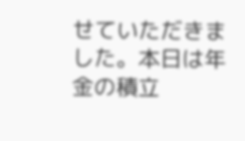せていただきました。本日は年金の積立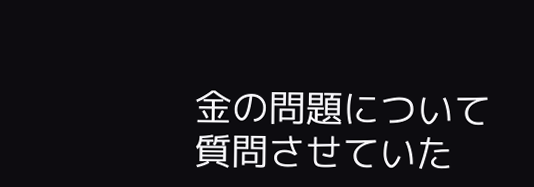金の問題について質問させていた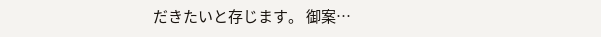だきたいと存じます。 御案…